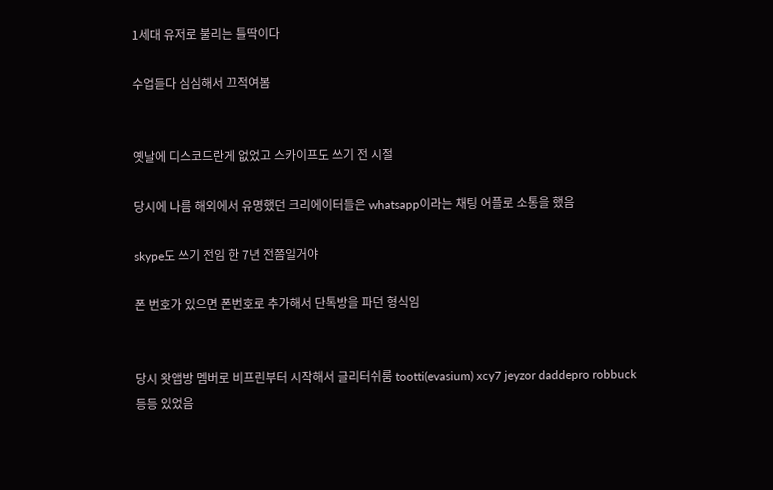1세대 유저로 불리는 틀딱이다

수업듣다 심심해서 끄적여봄


옛날에 디스코드란게 없었고 스카이프도 쓰기 전 시절

당시에 나름 해외에서 유명했던 크리에이터들은 whatsapp이라는 채팅 어플로 소통을 했음

skype도 쓰기 전임 한 7년 전쯤일거야

폰 번호가 있으면 폰번호로 추가해서 단톡방을 파던 형식임


당시 왓앱방 멤버로 비프린부터 시작해서 글리터쉬룸 tootti(evasium) xcy7 jeyzor daddepro robbuck등등 있었음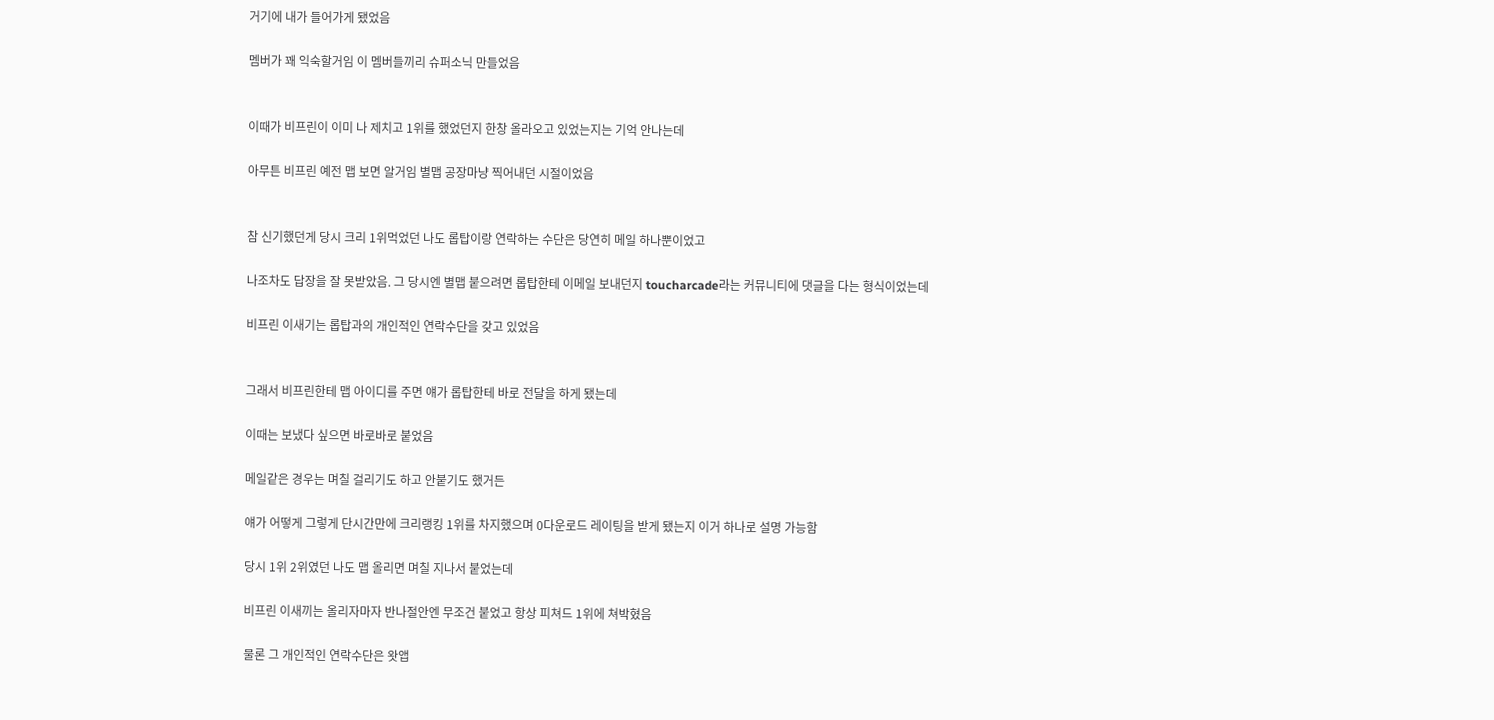거기에 내가 들어가게 됐었음

멤버가 꽤 익숙할거임 이 멤버들끼리 슈퍼소닉 만들었음


이때가 비프린이 이미 나 제치고 1위를 했었던지 한창 올라오고 있었는지는 기억 안나는데

아무튼 비프린 예전 맵 보면 알거임 별맵 공장마냥 찍어내던 시절이었음


참 신기했던게 당시 크리 1위먹었던 나도 롭탑이랑 연락하는 수단은 당연히 메일 하나뿐이었고

나조차도 답장을 잘 못받았음. 그 당시엔 별맵 붙으려면 롭탑한테 이메일 보내던지 toucharcade라는 커뮤니티에 댓글을 다는 형식이었는데

비프린 이새기는 롭탑과의 개인적인 연락수단을 갖고 있었음


그래서 비프린한테 맵 아이디를 주면 얘가 롭탑한테 바로 전달을 하게 됐는데

이때는 보냈다 싶으면 바로바로 붙었음

메일같은 경우는 며칠 걸리기도 하고 안붙기도 했거든

얘가 어떻게 그렇게 단시간만에 크리랭킹 1위를 차지했으며 0다운로드 레이팅을 받게 됐는지 이거 하나로 설명 가능함

당시 1위 2위였던 나도 맵 올리면 며칠 지나서 붙었는데

비프린 이새끼는 올리자마자 반나절안엔 무조건 붙었고 항상 피쳐드 1위에 쳐박혔음

물론 그 개인적인 연락수단은 왓앱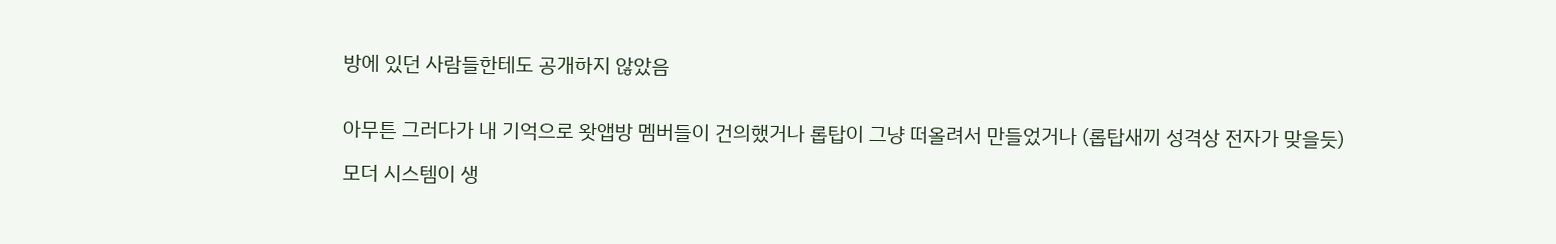방에 있던 사람들한테도 공개하지 않았음


아무튼 그러다가 내 기억으로 왓앱방 멤버들이 건의했거나 롭탑이 그냥 떠올려서 만들었거나 (롭탑새끼 성격상 전자가 맞을듯)

모더 시스템이 생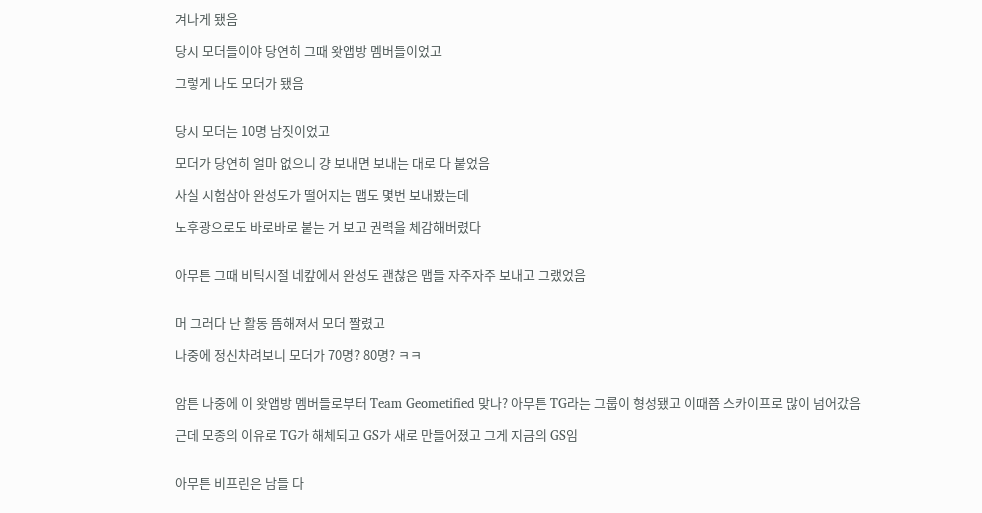겨나게 됐음

당시 모더들이야 당연히 그때 왓앱방 멤버들이었고

그렇게 나도 모더가 됐음


당시 모더는 10명 남짓이었고

모더가 당연히 얼마 없으니 걍 보내면 보내는 대로 다 붙었음

사실 시험삼아 완성도가 떨어지는 맵도 몇번 보내봤는데

노후광으로도 바로바로 붙는 거 보고 권력을 체감해버렸다


아무튼 그때 비틱시절 네캎에서 완성도 괜찮은 맵들 자주자주 보내고 그랬었음


머 그러다 난 활동 뜸해져서 모더 짤렸고

나중에 정신차려보니 모더가 70명? 80명? ㅋㅋ


암튼 나중에 이 왓앱방 멤버들로부터 Team Geometified 맞나? 아무튼 TG라는 그룹이 형성됐고 이때쯤 스카이프로 많이 넘어갔음

근데 모종의 이유로 TG가 해체되고 GS가 새로 만들어졌고 그게 지금의 GS임


아무튼 비프린은 남들 다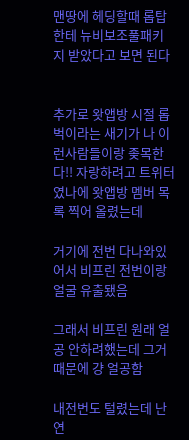맨땅에 헤딩할때 롭탑한테 뉴비보조풀패키지 받았다고 보면 된다


추가로 왓앱방 시절 롭벅이라는 새기가 나 이런사람들이랑 좆목한다!! 자랑하려고 트위터였나에 왓앱방 멤버 목록 찍어 올렸는데

거기에 전번 다나와있어서 비프린 전번이랑 얼굴 유출됐음

그래서 비프린 원래 얼공 안하려했는데 그거때문에 걍 얼공함

내전번도 털렸는데 난 연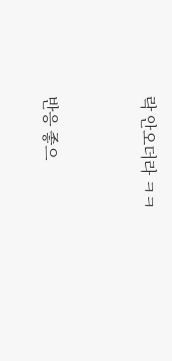락 안오더라 ㅋㅋ


반응 좋으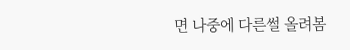면 나중에 다른썰 올려봄